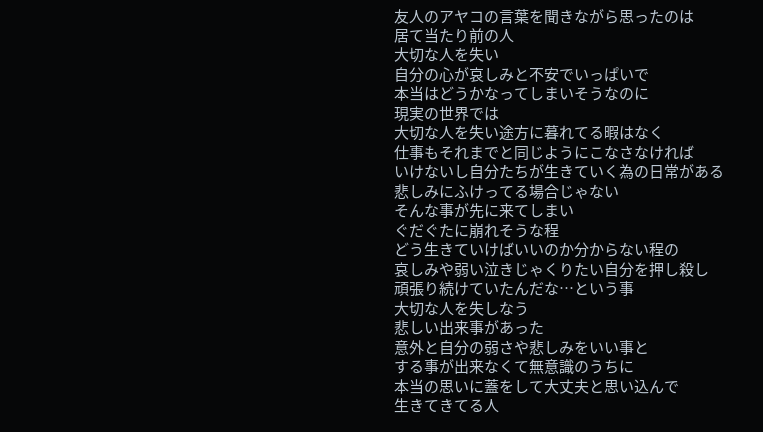友人のアヤコの言葉を聞きながら思ったのは
居て当たり前の人
大切な人を失い
自分の心が哀しみと不安でいっぱいで
本当はどうかなってしまいそうなのに
現実の世界では
大切な人を失い途方に暮れてる暇はなく
仕事もそれまでと同じようにこなさなければ
いけないし自分たちが生きていく為の日常がある
悲しみにふけってる場合じゃない
そんな事が先に来てしまい
ぐだぐたに崩れそうな程
どう生きていけばいいのか分からない程の
哀しみや弱い泣きじゃくりたい自分を押し殺し
頑張り続けていたんだな…という事
大切な人を失しなう
悲しい出来事があった
意外と自分の弱さや悲しみをいい事と
する事が出来なくて無意識のうちに
本当の思いに蓋をして大丈夫と思い込んで
生きてきてる人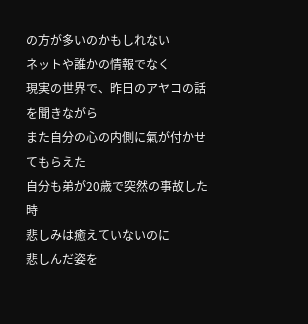の方が多いのかもしれない
ネットや誰かの情報でなく
現実の世界で、昨日のアヤコの話を聞きながら
また自分の心の内側に氣が付かせてもらえた
自分も弟が20歳で突然の事故した時
悲しみは癒えていないのに
悲しんだ姿を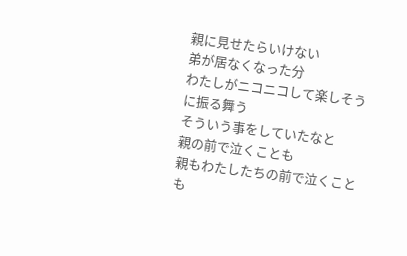親に見せたらいけない
弟が居なくなった分
わたしがニコニコして楽しそうに振る舞う
そういう事をしていたなと
親の前で泣くことも
親もわたしたちの前で泣くことも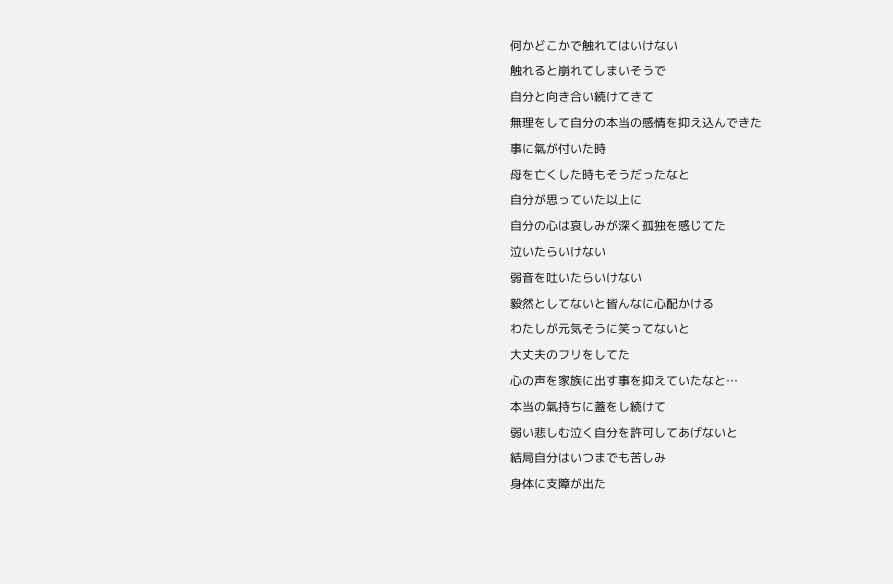何かどこかで触れてはいけない
触れると崩れてしまいそうで
自分と向き合い続けてきて
無理をして自分の本当の感情を抑え込んできた
事に氣が付いた時
母を亡くした時もそうだったなと
自分が思っていた以上に
自分の心は哀しみが深く孤独を感じてた
泣いたらいけない
弱音を吐いたらいけない
毅然としてないと皆んなに心配かける
わたしが元気そうに笑ってないと
大丈夫のフリをしてた
心の声を家族に出す事を抑えていたなと…
本当の氣持ちに蓋をし続けて
弱い悲しむ泣く自分を許可してあげないと
結局自分はいつまでも苦しみ
身体に支障が出た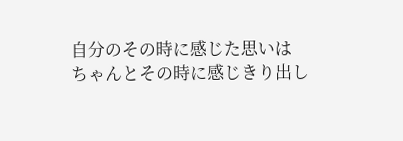自分のその時に感じた思いは
ちゃんとその時に感じきり出し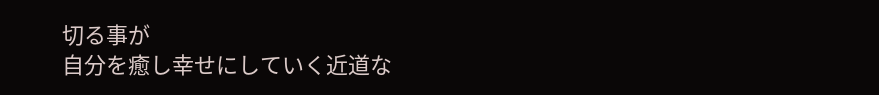切る事が
自分を癒し幸せにしていく近道な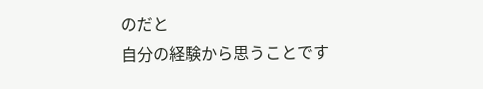のだと
自分の経験から思うことです